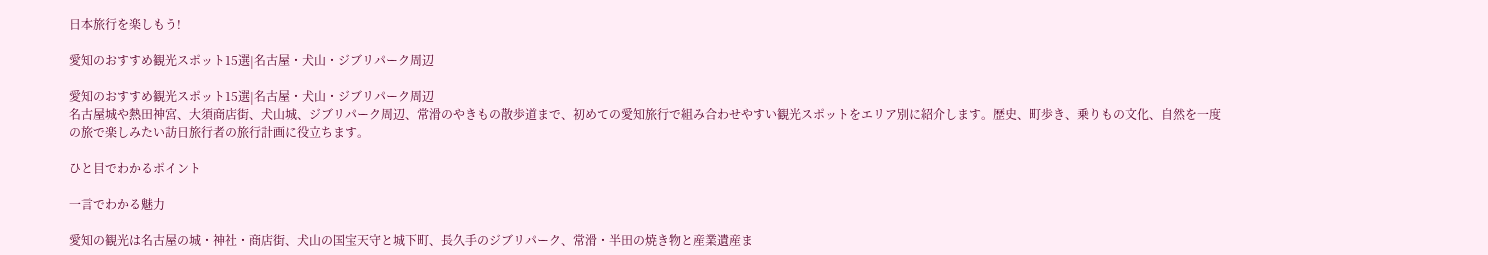日本旅行を楽しもう!

愛知のおすすめ観光スポット15選|名古屋・犬山・ジブリパーク周辺

愛知のおすすめ観光スポット15選|名古屋・犬山・ジブリパーク周辺
名古屋城や熱田神宮、大須商店街、犬山城、ジブリパーク周辺、常滑のやきもの散歩道まで、初めての愛知旅行で組み合わせやすい観光スポットをエリア別に紹介します。歴史、町歩き、乗りもの文化、自然を一度の旅で楽しみたい訪日旅行者の旅行計画に役立ちます。

ひと目でわかるポイント

一言でわかる魅力

愛知の観光は名古屋の城・神社・商店街、犬山の国宝天守と城下町、長久手のジブリパーク、常滑・半田の焼き物と産業遺産ま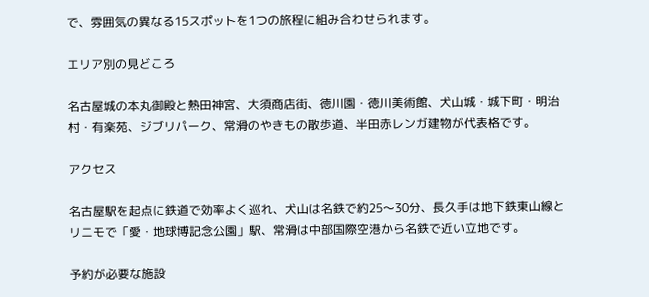で、雰囲気の異なる15スポットを1つの旅程に組み合わせられます。

エリア別の見どころ

名古屋城の本丸御殿と熱田神宮、大須商店街、徳川園・徳川美術館、犬山城・城下町・明治村・有楽苑、ジブリパーク、常滑のやきもの散歩道、半田赤レンガ建物が代表格です。

アクセス

名古屋駅を起点に鉄道で効率よく巡れ、犬山は名鉄で約25〜30分、長久手は地下鉄東山線とリニモで「愛・地球博記念公園」駅、常滑は中部国際空港から名鉄で近い立地です。

予約が必要な施設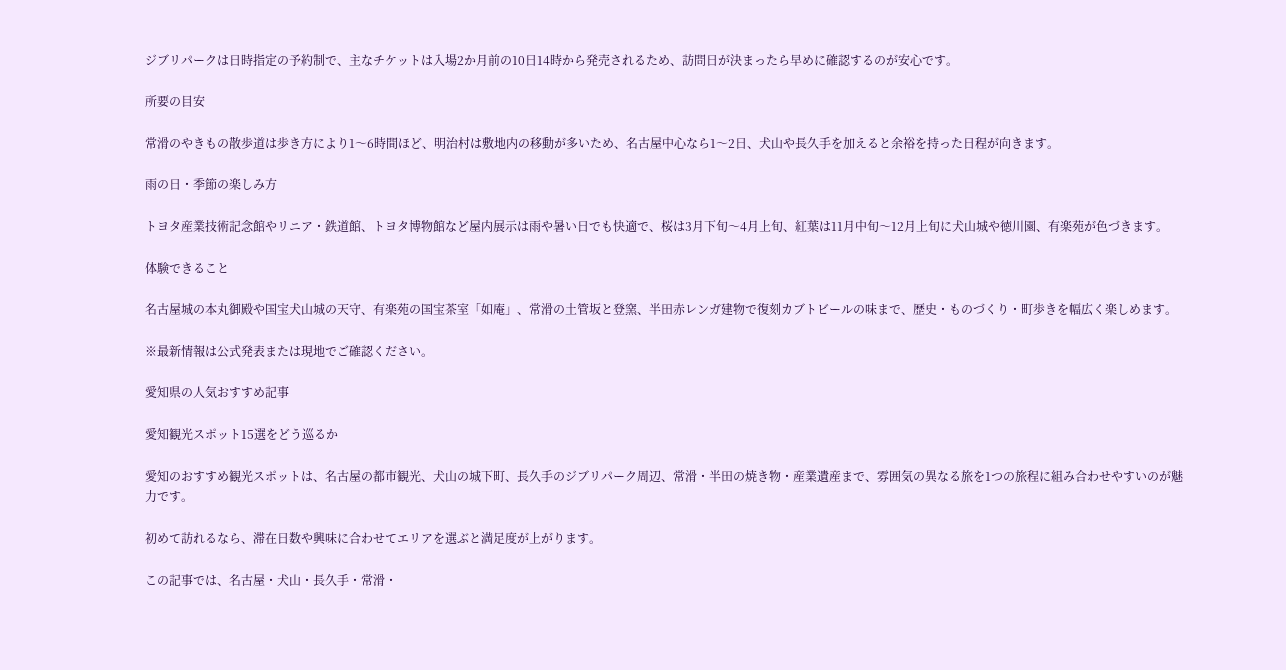ジブリパークは日時指定の予約制で、主なチケットは入場2か月前の10日14時から発売されるため、訪問日が決まったら早めに確認するのが安心です。

所要の目安

常滑のやきもの散歩道は歩き方により1〜6時間ほど、明治村は敷地内の移動が多いため、名古屋中心なら1〜2日、犬山や長久手を加えると余裕を持った日程が向きます。

雨の日・季節の楽しみ方

トヨタ産業技術記念館やリニア・鉄道館、トヨタ博物館など屋内展示は雨や暑い日でも快適で、桜は3月下旬〜4月上旬、紅葉は11月中旬〜12月上旬に犬山城や徳川園、有楽苑が色づきます。

体験できること

名古屋城の本丸御殿や国宝犬山城の天守、有楽苑の国宝茶室「如庵」、常滑の土管坂と登窯、半田赤レンガ建物で復刻カブトビールの味まで、歴史・ものづくり・町歩きを幅広く楽しめます。

※最新情報は公式発表または現地でご確認ください。

愛知県の人気おすすめ記事

愛知観光スポット15選をどう巡るか

愛知のおすすめ観光スポットは、名古屋の都市観光、犬山の城下町、長久手のジブリパーク周辺、常滑・半田の焼き物・産業遺産まで、雰囲気の異なる旅を1つの旅程に組み合わせやすいのが魅力です。

初めて訪れるなら、滞在日数や興味に合わせてエリアを選ぶと満足度が上がります。

この記事では、名古屋・犬山・長久手・常滑・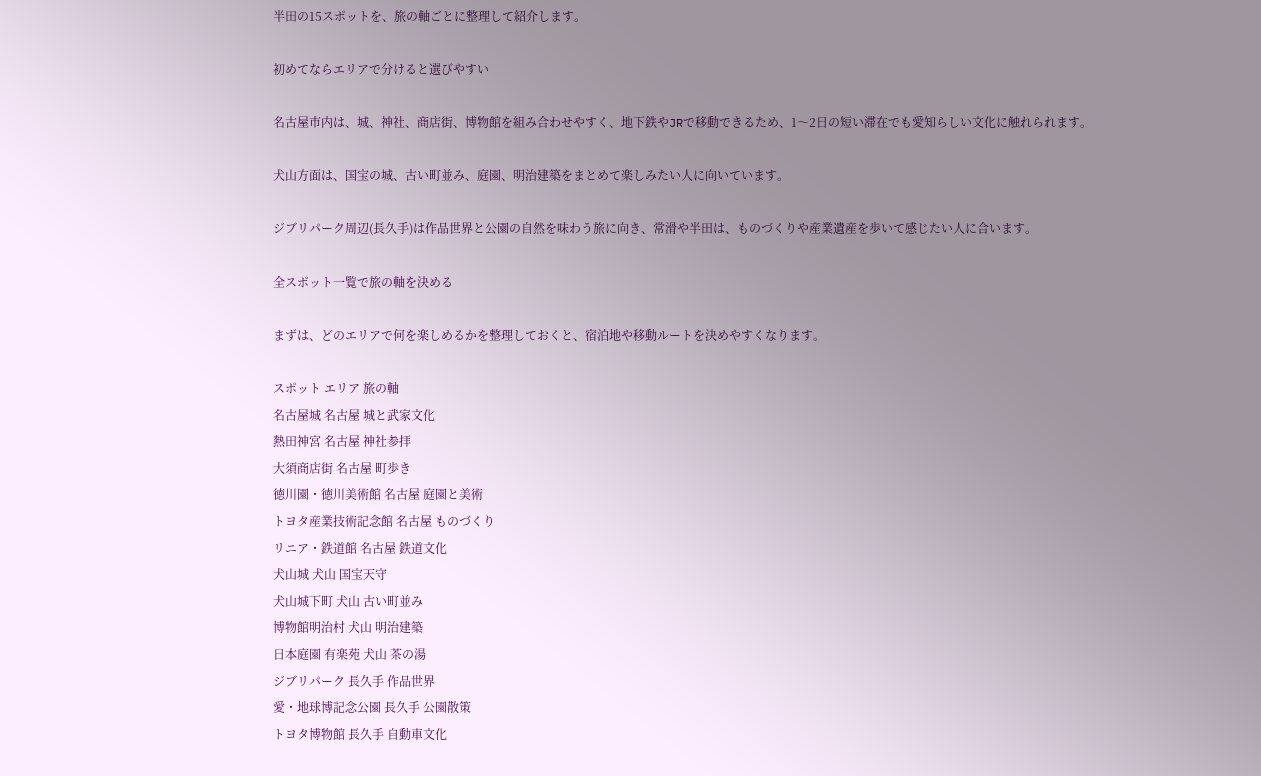半田の15スポットを、旅の軸ごとに整理して紹介します。

初めてならエリアで分けると選びやすい

名古屋市内は、城、神社、商店街、博物館を組み合わせやすく、地下鉄やJRで移動できるため、1〜2日の短い滞在でも愛知らしい文化に触れられます。

犬山方面は、国宝の城、古い町並み、庭園、明治建築をまとめて楽しみたい人に向いています。

ジブリパーク周辺(長久手)は作品世界と公園の自然を味わう旅に向き、常滑や半田は、ものづくりや産業遺産を歩いて感じたい人に合います。

全スポット一覧で旅の軸を決める

まずは、どのエリアで何を楽しめるかを整理しておくと、宿泊地や移動ルートを決めやすくなります。

スポット エリア 旅の軸
名古屋城 名古屋 城と武家文化
熱田神宮 名古屋 神社参拝
大須商店街 名古屋 町歩き
徳川園・徳川美術館 名古屋 庭園と美術
トヨタ産業技術記念館 名古屋 ものづくり
リニア・鉄道館 名古屋 鉄道文化
犬山城 犬山 国宝天守
犬山城下町 犬山 古い町並み
博物館明治村 犬山 明治建築
日本庭園 有楽苑 犬山 茶の湯
ジブリパーク 長久手 作品世界
愛・地球博記念公園 長久手 公園散策
トヨタ博物館 長久手 自動車文化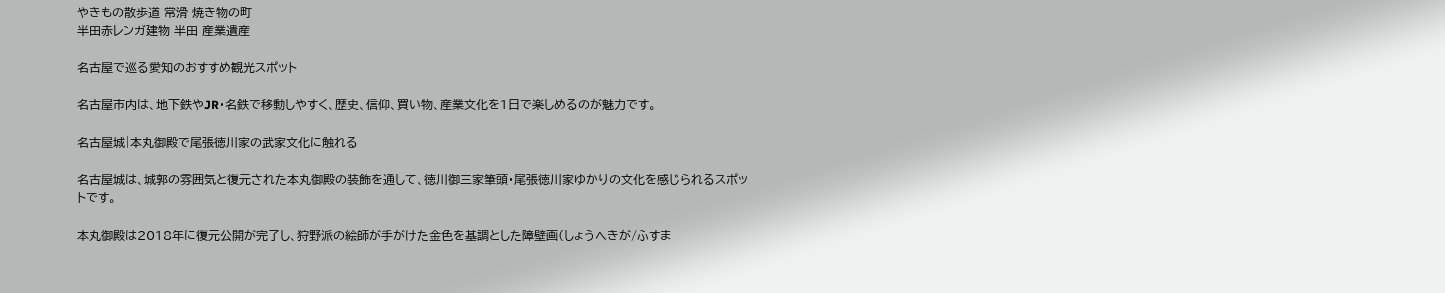やきもの散歩道 常滑 焼き物の町
半田赤レンガ建物 半田 産業遺産

名古屋で巡る愛知のおすすめ観光スポット

名古屋市内は、地下鉄やJR・名鉄で移動しやすく、歴史、信仰、買い物、産業文化を1日で楽しめるのが魅力です。

名古屋城|本丸御殿で尾張徳川家の武家文化に触れる

名古屋城は、城郭の雰囲気と復元された本丸御殿の装飾を通して、徳川御三家筆頭・尾張徳川家ゆかりの文化を感じられるスポットです。

本丸御殿は2018年に復元公開が完了し、狩野派の絵師が手がけた金色を基調とした障壁画(しょうへきが/ふすま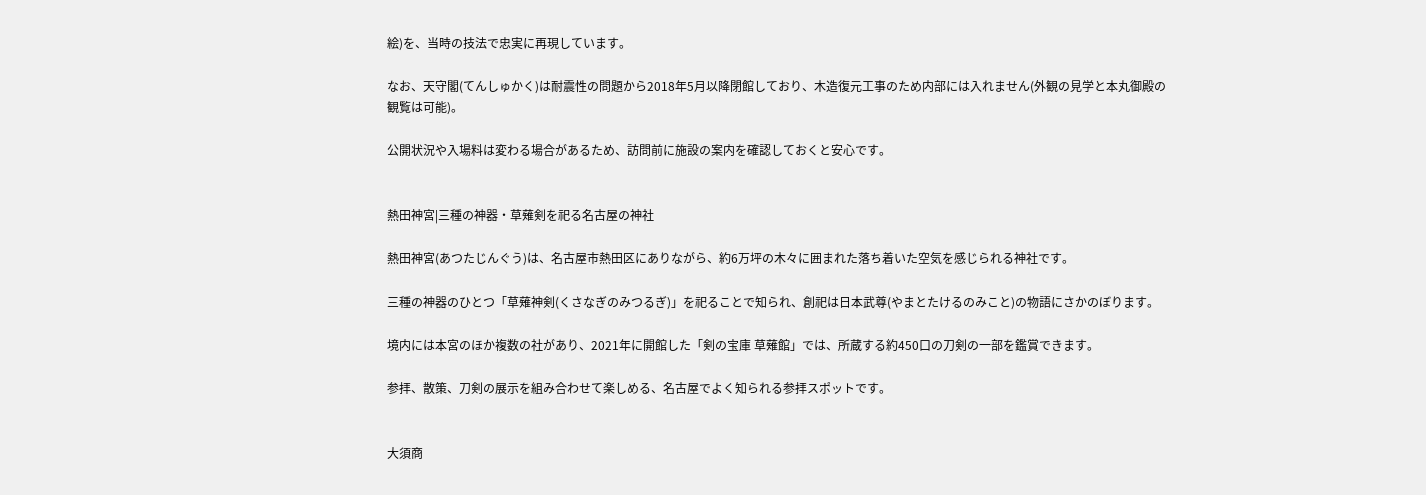絵)を、当時の技法で忠実に再現しています。

なお、天守閣(てんしゅかく)は耐震性の問題から2018年5月以降閉館しており、木造復元工事のため内部には入れません(外観の見学と本丸御殿の観覧は可能)。

公開状況や入場料は変わる場合があるため、訪問前に施設の案内を確認しておくと安心です。


熱田神宮|三種の神器・草薙剣を祀る名古屋の神社

熱田神宮(あつたじんぐう)は、名古屋市熱田区にありながら、約6万坪の木々に囲まれた落ち着いた空気を感じられる神社です。

三種の神器のひとつ「草薙神剣(くさなぎのみつるぎ)」を祀ることで知られ、創祀は日本武尊(やまとたけるのみこと)の物語にさかのぼります。

境内には本宮のほか複数の社があり、2021年に開館した「剣の宝庫 草薙館」では、所蔵する約450口の刀剣の一部を鑑賞できます。

参拝、散策、刀剣の展示を組み合わせて楽しめる、名古屋でよく知られる参拝スポットです。


大須商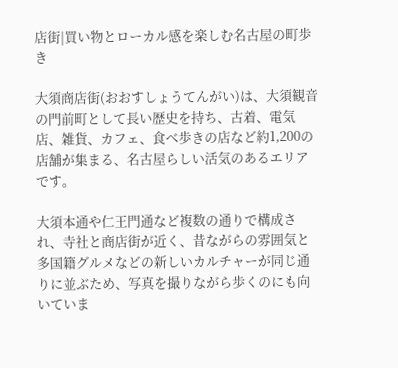店街|買い物とローカル感を楽しむ名古屋の町歩き

大須商店街(おおすしょうてんがい)は、大須観音の門前町として長い歴史を持ち、古着、電気店、雑貨、カフェ、食べ歩きの店など約1,200の店舗が集まる、名古屋らしい活気のあるエリアです。

大須本通や仁王門通など複数の通りで構成され、寺社と商店街が近く、昔ながらの雰囲気と多国籍グルメなどの新しいカルチャーが同じ通りに並ぶため、写真を撮りながら歩くのにも向いていま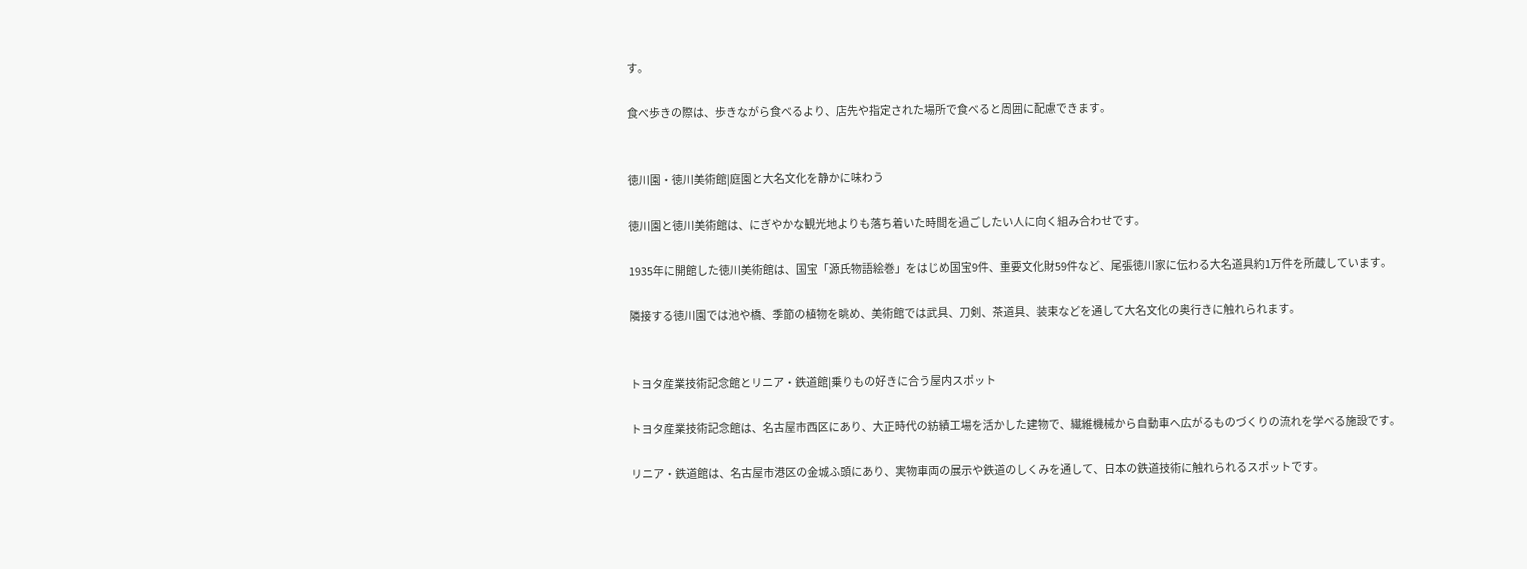す。

食べ歩きの際は、歩きながら食べるより、店先や指定された場所で食べると周囲に配慮できます。


徳川園・徳川美術館|庭園と大名文化を静かに味わう

徳川園と徳川美術館は、にぎやかな観光地よりも落ち着いた時間を過ごしたい人に向く組み合わせです。

1935年に開館した徳川美術館は、国宝「源氏物語絵巻」をはじめ国宝9件、重要文化財59件など、尾張徳川家に伝わる大名道具約1万件を所蔵しています。

隣接する徳川園では池や橋、季節の植物を眺め、美術館では武具、刀剣、茶道具、装束などを通して大名文化の奥行きに触れられます。


トヨタ産業技術記念館とリニア・鉄道館|乗りもの好きに合う屋内スポット

トヨタ産業技術記念館は、名古屋市西区にあり、大正時代の紡績工場を活かした建物で、繊維機械から自動車へ広がるものづくりの流れを学べる施設です。

リニア・鉄道館は、名古屋市港区の金城ふ頭にあり、実物車両の展示や鉄道のしくみを通して、日本の鉄道技術に触れられるスポットです。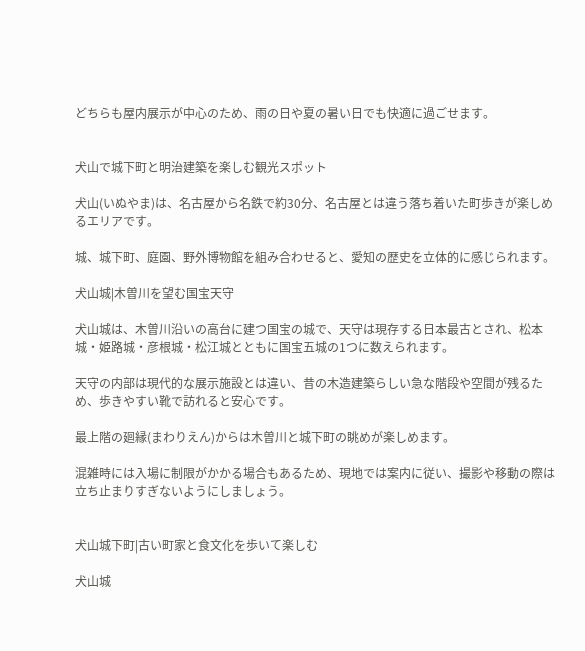どちらも屋内展示が中心のため、雨の日や夏の暑い日でも快適に過ごせます。


犬山で城下町と明治建築を楽しむ観光スポット

犬山(いぬやま)は、名古屋から名鉄で約30分、名古屋とは違う落ち着いた町歩きが楽しめるエリアです。

城、城下町、庭園、野外博物館を組み合わせると、愛知の歴史を立体的に感じられます。

犬山城|木曽川を望む国宝天守

犬山城は、木曽川沿いの高台に建つ国宝の城で、天守は現存する日本最古とされ、松本城・姫路城・彦根城・松江城とともに国宝五城の1つに数えられます。

天守の内部は現代的な展示施設とは違い、昔の木造建築らしい急な階段や空間が残るため、歩きやすい靴で訪れると安心です。

最上階の廻縁(まわりえん)からは木曽川と城下町の眺めが楽しめます。

混雑時には入場に制限がかかる場合もあるため、現地では案内に従い、撮影や移動の際は立ち止まりすぎないようにしましょう。


犬山城下町|古い町家と食文化を歩いて楽しむ

犬山城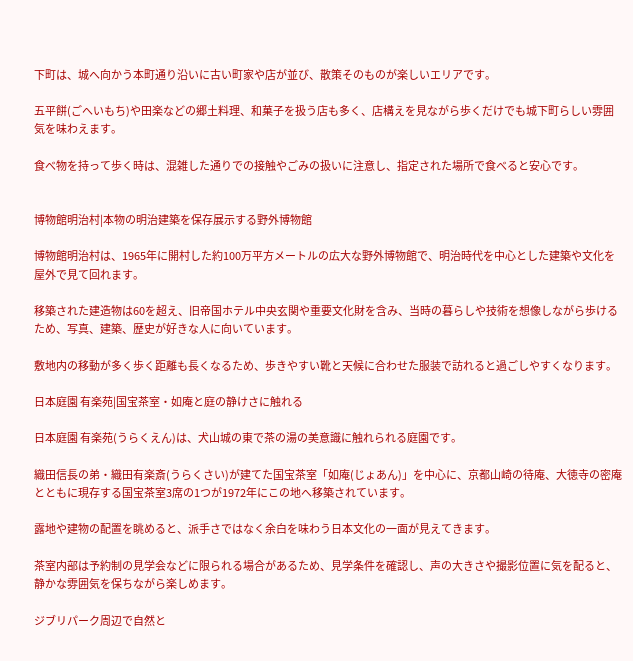下町は、城へ向かう本町通り沿いに古い町家や店が並び、散策そのものが楽しいエリアです。

五平餅(ごへいもち)や田楽などの郷土料理、和菓子を扱う店も多く、店構えを見ながら歩くだけでも城下町らしい雰囲気を味わえます。

食べ物を持って歩く時は、混雑した通りでの接触やごみの扱いに注意し、指定された場所で食べると安心です。


博物館明治村|本物の明治建築を保存展示する野外博物館

博物館明治村は、1965年に開村した約100万平方メートルの広大な野外博物館で、明治時代を中心とした建築や文化を屋外で見て回れます。

移築された建造物は60を超え、旧帝国ホテル中央玄関や重要文化財を含み、当時の暮らしや技術を想像しながら歩けるため、写真、建築、歴史が好きな人に向いています。

敷地内の移動が多く歩く距離も長くなるため、歩きやすい靴と天候に合わせた服装で訪れると過ごしやすくなります。

日本庭園 有楽苑|国宝茶室・如庵と庭の静けさに触れる

日本庭園 有楽苑(うらくえん)は、犬山城の東で茶の湯の美意識に触れられる庭園です。

織田信長の弟・織田有楽斎(うらくさい)が建てた国宝茶室「如庵(じょあん)」を中心に、京都山崎の待庵、大徳寺の密庵とともに現存する国宝茶室3席の1つが1972年にこの地へ移築されています。

露地や建物の配置を眺めると、派手さではなく余白を味わう日本文化の一面が見えてきます。

茶室内部は予約制の見学会などに限られる場合があるため、見学条件を確認し、声の大きさや撮影位置に気を配ると、静かな雰囲気を保ちながら楽しめます。

ジブリパーク周辺で自然と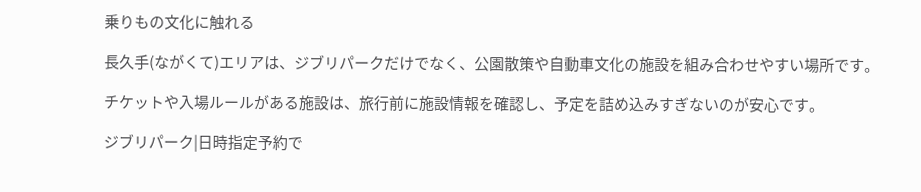乗りもの文化に触れる

長久手(ながくて)エリアは、ジブリパークだけでなく、公園散策や自動車文化の施設を組み合わせやすい場所です。

チケットや入場ルールがある施設は、旅行前に施設情報を確認し、予定を詰め込みすぎないのが安心です。

ジブリパーク|日時指定予約で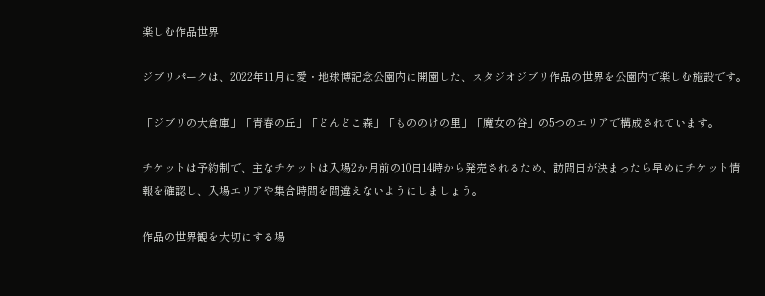楽しむ作品世界

ジブリパークは、2022年11月に愛・地球博記念公園内に開園した、スタジオジブリ作品の世界を公園内で楽しむ施設です。

「ジブリの大倉庫」「青春の丘」「どんどこ森」「もののけの里」「魔女の谷」の5つのエリアで構成されています。

チケットは予約制で、主なチケットは入場2か月前の10日14時から発売されるため、訪問日が決まったら早めにチケット情報を確認し、入場エリアや集合時間を間違えないようにしましょう。

作品の世界観を大切にする場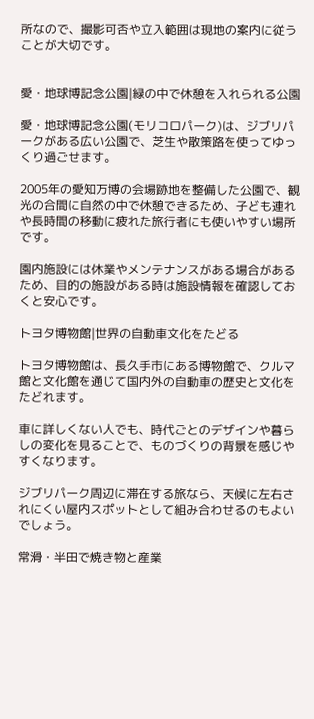所なので、撮影可否や立入範囲は現地の案内に従うことが大切です。


愛・地球博記念公園|緑の中で休憩を入れられる公園

愛・地球博記念公園(モリコロパーク)は、ジブリパークがある広い公園で、芝生や散策路を使ってゆっくり過ごせます。

2005年の愛知万博の会場跡地を整備した公園で、観光の合間に自然の中で休憩できるため、子ども連れや長時間の移動に疲れた旅行者にも使いやすい場所です。

園内施設には休業やメンテナンスがある場合があるため、目的の施設がある時は施設情報を確認しておくと安心です。

トヨタ博物館|世界の自動車文化をたどる

トヨタ博物館は、長久手市にある博物館で、クルマ館と文化館を通じて国内外の自動車の歴史と文化をたどれます。

車に詳しくない人でも、時代ごとのデザインや暮らしの変化を見ることで、ものづくりの背景を感じやすくなります。

ジブリパーク周辺に滞在する旅なら、天候に左右されにくい屋内スポットとして組み合わせるのもよいでしょう。

常滑・半田で焼き物と産業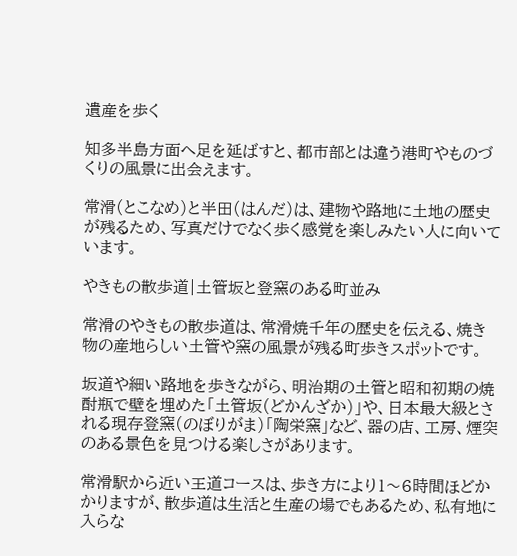遺産を歩く

知多半島方面へ足を延ばすと、都市部とは違う港町やものづくりの風景に出会えます。

常滑(とこなめ)と半田(はんだ)は、建物や路地に土地の歴史が残るため、写真だけでなく歩く感覚を楽しみたい人に向いています。

やきもの散歩道|土管坂と登窯のある町並み

常滑のやきもの散歩道は、常滑焼千年の歴史を伝える、焼き物の産地らしい土管や窯の風景が残る町歩きスポットです。

坂道や細い路地を歩きながら、明治期の土管と昭和初期の焼酎瓶で壁を埋めた「土管坂(どかんざか)」や、日本最大級とされる現存登窯(のぼりがま)「陶栄窯」など、器の店、工房、煙突のある景色を見つける楽しさがあります。

常滑駅から近い王道コースは、歩き方により1〜6時間ほどかかりますが、散歩道は生活と生産の場でもあるため、私有地に入らな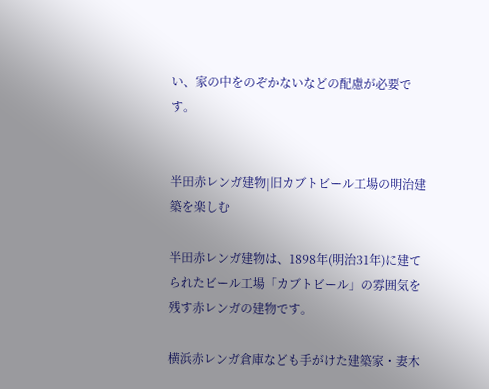い、家の中をのぞかないなどの配慮が必要です。


半田赤レンガ建物|旧カブトビール工場の明治建築を楽しむ

半田赤レンガ建物は、1898年(明治31年)に建てられたビール工場「カブトビール」の雰囲気を残す赤レンガの建物です。

横浜赤レンガ倉庫なども手がけた建築家・妻木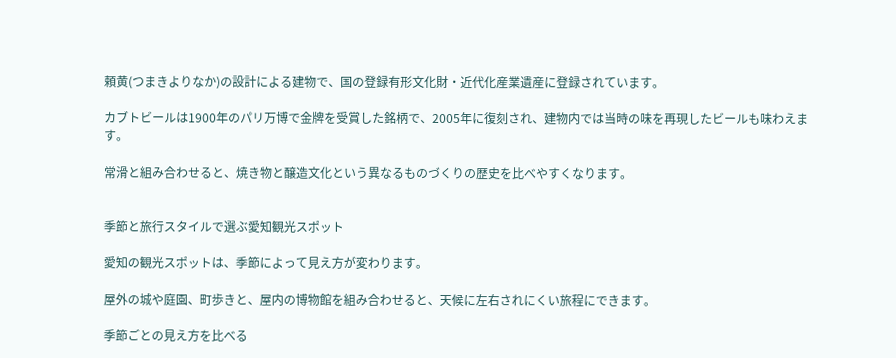頼黄(つまきよりなか)の設計による建物で、国の登録有形文化財・近代化産業遺産に登録されています。

カブトビールは1900年のパリ万博で金牌を受賞した銘柄で、2005年に復刻され、建物内では当時の味を再現したビールも味わえます。

常滑と組み合わせると、焼き物と醸造文化という異なるものづくりの歴史を比べやすくなります。


季節と旅行スタイルで選ぶ愛知観光スポット

愛知の観光スポットは、季節によって見え方が変わります。

屋外の城や庭園、町歩きと、屋内の博物館を組み合わせると、天候に左右されにくい旅程にできます。

季節ごとの見え方を比べる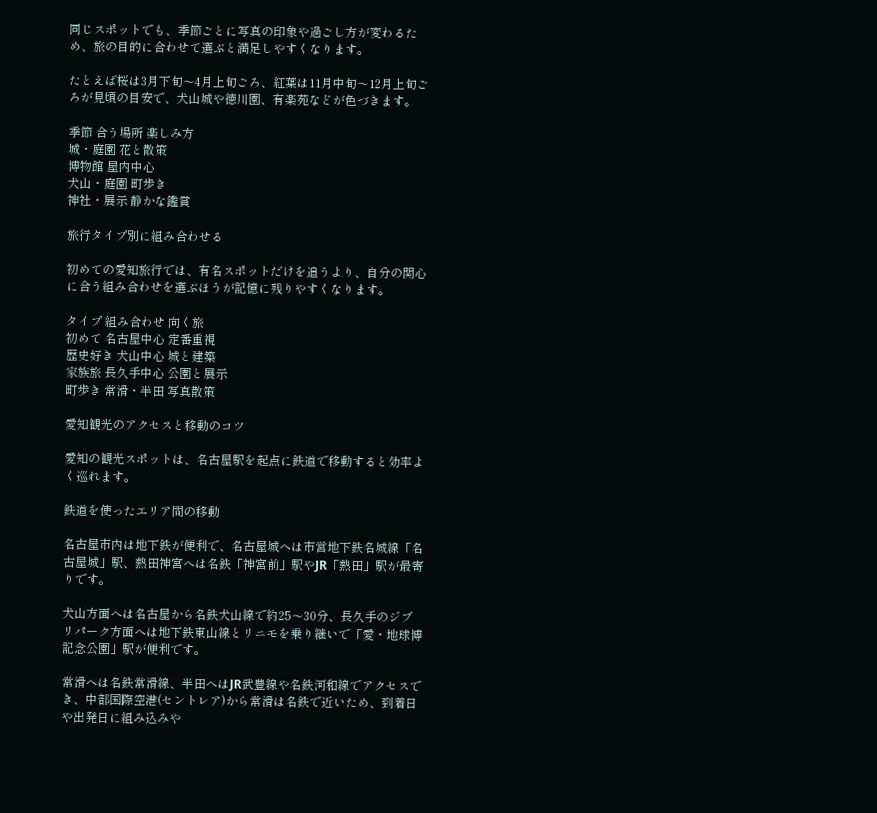同じスポットでも、季節ごとに写真の印象や過ごし方が変わるため、旅の目的に合わせて選ぶと満足しやすくなります。

たとえば桜は3月下旬〜4月上旬ごろ、紅葉は11月中旬〜12月上旬ごろが見頃の目安で、犬山城や徳川園、有楽苑などが色づきます。

季節 合う場所 楽しみ方
城・庭園 花と散策
博物館 屋内中心
犬山・庭園 町歩き
神社・展示 静かな鑑賞

旅行タイプ別に組み合わせる

初めての愛知旅行では、有名スポットだけを追うより、自分の関心に合う組み合わせを選ぶほうが記憶に残りやすくなります。

タイプ 組み合わせ 向く旅
初めて 名古屋中心 定番重視
歴史好き 犬山中心 城と建築
家族旅 長久手中心 公園と展示
町歩き 常滑・半田 写真散策

愛知観光のアクセスと移動のコツ

愛知の観光スポットは、名古屋駅を起点に鉄道で移動すると効率よく巡れます。

鉄道を使ったエリア間の移動

名古屋市内は地下鉄が便利で、名古屋城へは市営地下鉄名城線「名古屋城」駅、熱田神宮へは名鉄「神宮前」駅やJR「熱田」駅が最寄りです。

犬山方面へは名古屋から名鉄犬山線で約25〜30分、長久手のジブリパーク方面へは地下鉄東山線とリニモを乗り継いで「愛・地球博記念公園」駅が便利です。

常滑へは名鉄常滑線、半田へはJR武豊線や名鉄河和線でアクセスでき、中部国際空港(セントレア)から常滑は名鉄で近いため、到着日や出発日に組み込みや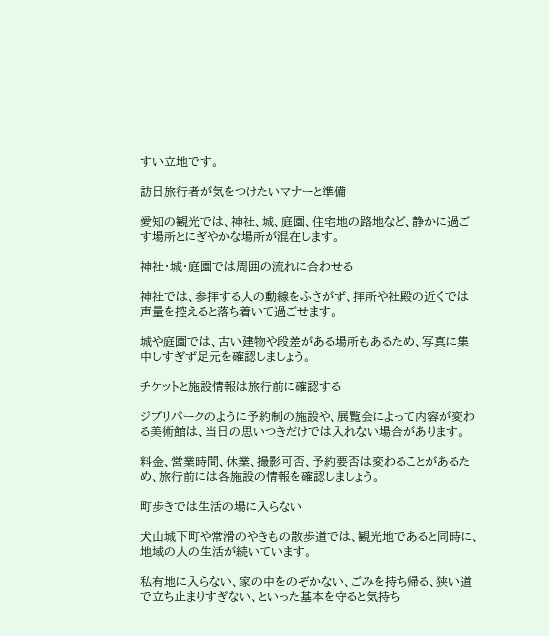すい立地です。

訪日旅行者が気をつけたいマナーと準備

愛知の観光では、神社、城、庭園、住宅地の路地など、静かに過ごす場所とにぎやかな場所が混在します。

神社・城・庭園では周囲の流れに合わせる

神社では、参拝する人の動線をふさがず、拝所や社殿の近くでは声量を控えると落ち着いて過ごせます。

城や庭園では、古い建物や段差がある場所もあるため、写真に集中しすぎず足元を確認しましょう。

チケットと施設情報は旅行前に確認する

ジブリパークのように予約制の施設や、展覧会によって内容が変わる美術館は、当日の思いつきだけでは入れない場合があります。

料金、営業時間、休業、撮影可否、予約要否は変わることがあるため、旅行前には各施設の情報を確認しましょう。

町歩きでは生活の場に入らない

犬山城下町や常滑のやきもの散歩道では、観光地であると同時に、地域の人の生活が続いています。

私有地に入らない、家の中をのぞかない、ごみを持ち帰る、狭い道で立ち止まりすぎない、といった基本を守ると気持ち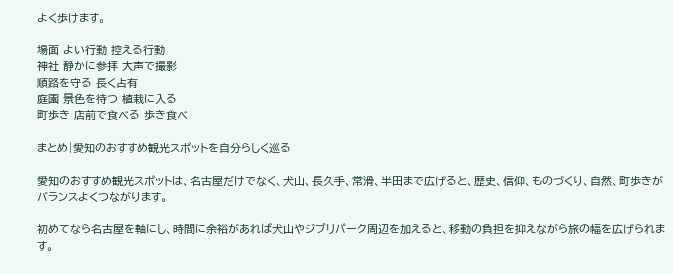よく歩けます。

場面 よい行動 控える行動
神社 静かに参拝 大声で撮影
順路を守る 長く占有
庭園 景色を待つ 植栽に入る
町歩き 店前で食べる 歩き食べ

まとめ|愛知のおすすめ観光スポットを自分らしく巡る

愛知のおすすめ観光スポットは、名古屋だけでなく、犬山、長久手、常滑、半田まで広げると、歴史、信仰、ものづくり、自然、町歩きがバランスよくつながります。

初めてなら名古屋を軸にし、時間に余裕があれば犬山やジブリパーク周辺を加えると、移動の負担を抑えながら旅の幅を広げられます。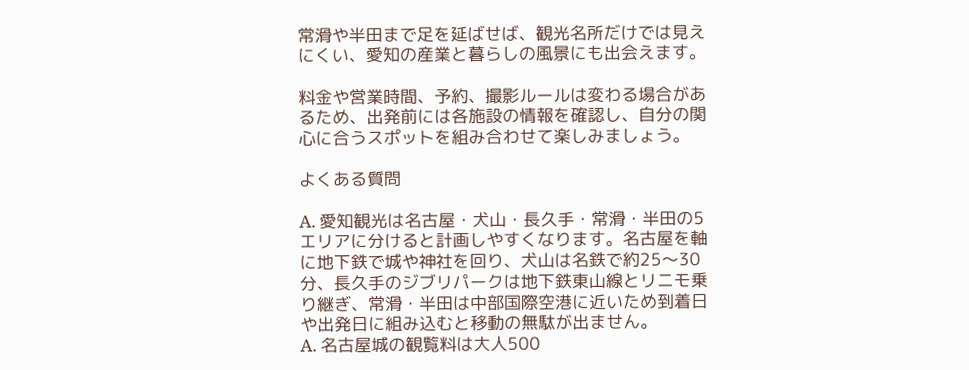常滑や半田まで足を延ばせば、観光名所だけでは見えにくい、愛知の産業と暮らしの風景にも出会えます。

料金や営業時間、予約、撮影ルールは変わる場合があるため、出発前には各施設の情報を確認し、自分の関心に合うスポットを組み合わせて楽しみましょう。

よくある質問

A. 愛知観光は名古屋・犬山・長久手・常滑・半田の5エリアに分けると計画しやすくなります。名古屋を軸に地下鉄で城や神社を回り、犬山は名鉄で約25〜30分、長久手のジブリパークは地下鉄東山線とリニモ乗り継ぎ、常滑・半田は中部国際空港に近いため到着日や出発日に組み込むと移動の無駄が出ません。
A. 名古屋城の観覧料は大人500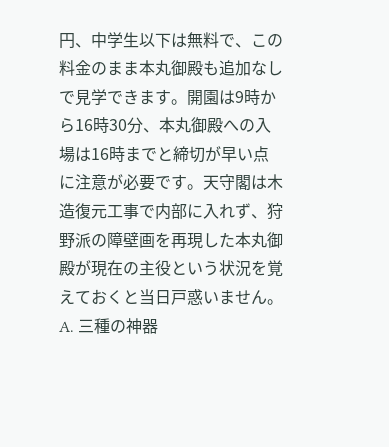円、中学生以下は無料で、この料金のまま本丸御殿も追加なしで見学できます。開園は9時から16時30分、本丸御殿への入場は16時までと締切が早い点に注意が必要です。天守閣は木造復元工事で内部に入れず、狩野派の障壁画を再現した本丸御殿が現在の主役という状況を覚えておくと当日戸惑いません。
A. 三種の神器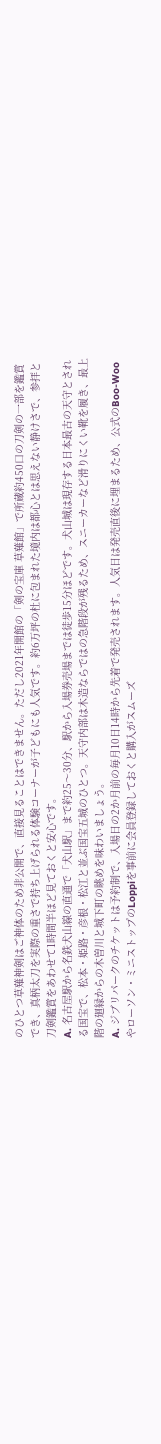のひとつ草薙神剣はご神体のため非公開で、直接見ることはできません。ただし2021年開館の「剣の宝庫 草薙館」で所蔵約450口の刀剣の一部を鑑賞でき、真柄太刀を実際の重さで持ち上げられる体験コーナーが子どもにも人気です。約6万坪の杜に包まれた境内は都心とは思えない静けさで、参拝と刀剣鑑賞をあわせて1時間半ほど見ておくと安心です。
A. 名古屋駅から名鉄犬山線の直通で「犬山駅」まで約25〜30分、駅から入場券売場までは徒歩15分ほどです。犬山城は現存する日本最古の天守とされる国宝で、松本・姫路・彦根・松江と並ぶ国宝五城のひとつ。天守内部は木造ならではの急階段が残るため、スニーカーなど滑りにくい靴を履き、最上階の廻縁からの木曽川と城下町の眺めを味わいましょう。
A. ジブリパークのチケットは予約制で、入場日の2か月前の毎月10日14時から先着で発売されます。人気日は発売直後に埋まるため、公式のBoo-Wooやローソン・ミニストップのLoppiを事前に会員登録しておくと購入がスムーズ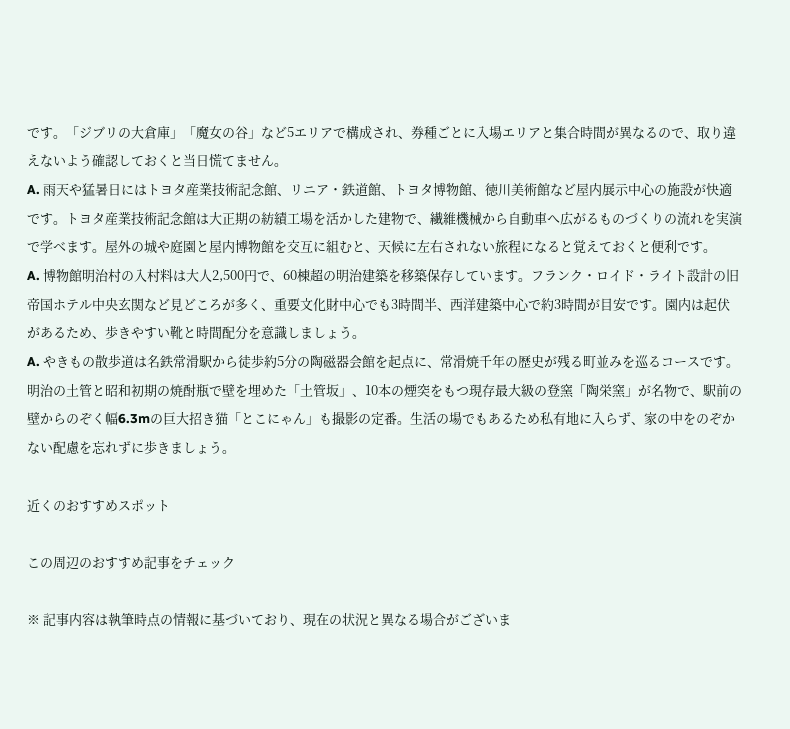です。「ジブリの大倉庫」「魔女の谷」など5エリアで構成され、券種ごとに入場エリアと集合時間が異なるので、取り違えないよう確認しておくと当日慌てません。
A. 雨天や猛暑日にはトヨタ産業技術記念館、リニア・鉄道館、トヨタ博物館、徳川美術館など屋内展示中心の施設が快適です。トヨタ産業技術記念館は大正期の紡績工場を活かした建物で、繊維機械から自動車へ広がるものづくりの流れを実演で学べます。屋外の城や庭園と屋内博物館を交互に組むと、天候に左右されない旅程になると覚えておくと便利です。
A. 博物館明治村の入村料は大人2,500円で、60棟超の明治建築を移築保存しています。フランク・ロイド・ライト設計の旧帝国ホテル中央玄関など見どころが多く、重要文化財中心でも3時間半、西洋建築中心で約3時間が目安です。園内は起伏があるため、歩きやすい靴と時間配分を意識しましょう。
A. やきもの散歩道は名鉄常滑駅から徒歩約5分の陶磁器会館を起点に、常滑焼千年の歴史が残る町並みを巡るコースです。明治の土管と昭和初期の焼酎瓶で壁を埋めた「土管坂」、10本の煙突をもつ現存最大級の登窯「陶栄窯」が名物で、駅前の壁からのぞく幅6.3mの巨大招き猫「とこにゃん」も撮影の定番。生活の場でもあるため私有地に入らず、家の中をのぞかない配慮を忘れずに歩きましょう。

近くのおすすめスポット

この周辺のおすすめ記事をチェック

※ 記事内容は執筆時点の情報に基づいており、現在の状況と異なる場合がございま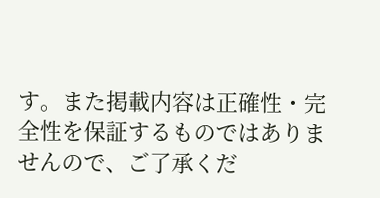す。また掲載内容は正確性・完全性を保証するものではありませんので、ご了承くだ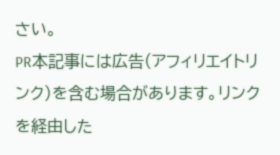さい。
PR本記事には広告(アフィリエイトリンク)を含む場合があります。リンクを経由した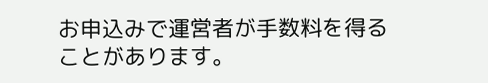お申込みで運営者が手数料を得ることがあります。